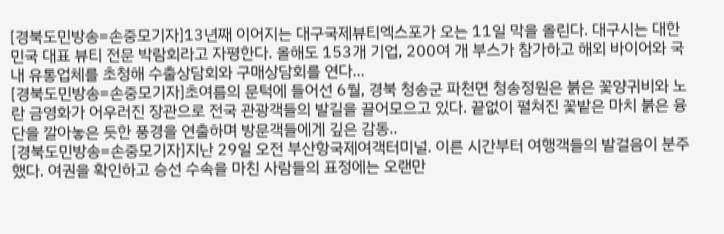[경북도민방송=손중모기자]13년째 이어지는 대구국제뷰티엑스포가 오는 11일 막을 올린다. 대구시는 대한민국 대표 뷰티 전문 박람회라고 자평한다. 올해도 153개 기업, 200여 개 부스가 참가하고 해외 바이어와 국내 유통업체를 초청해 수출상담회와 구매상담회를 연다...
[경북도민방송=손중모기자]초여름의 문턱에 들어선 6월, 경북 청송군 파천면 청송정원은 붉은 꽃양귀비와 노란 금영화가 어우러진 장관으로 전국 관광객들의 발길을 끌어모으고 있다. 끝없이 펼쳐진 꽃밭은 마치 붉은 융단을 깔아놓은 듯한 풍경을 연출하며 방문객들에게 깊은 감동..
[경북도민방송=손중모기자]지난 29일 오전 부산항국제여객터미널. 이른 시간부터 여행객들의 발걸음이 분주했다. 여권을 확인하고 승선 수속을 마친 사람들의 표정에는 오랜만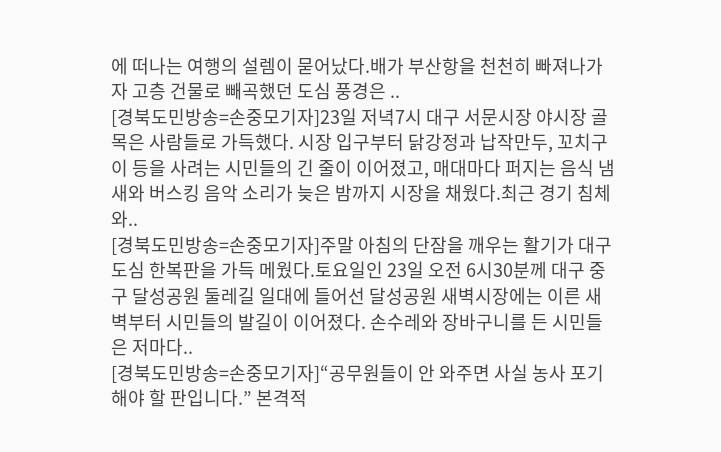에 떠나는 여행의 설렘이 묻어났다.배가 부산항을 천천히 빠져나가자 고층 건물로 빼곡했던 도심 풍경은 ..
[경북도민방송=손중모기자]23일 저녁7시 대구 서문시장 야시장 골목은 사람들로 가득했다. 시장 입구부터 닭강정과 납작만두, 꼬치구이 등을 사려는 시민들의 긴 줄이 이어졌고, 매대마다 퍼지는 음식 냄새와 버스킹 음악 소리가 늦은 밤까지 시장을 채웠다.최근 경기 침체와..
[경북도민방송=손중모기자]주말 아침의 단잠을 깨우는 활기가 대구 도심 한복판을 가득 메웠다.토요일인 23일 오전 6시30분께 대구 중구 달성공원 둘레길 일대에 들어선 달성공원 새벽시장에는 이른 새벽부터 시민들의 발길이 이어졌다. 손수레와 장바구니를 든 시민들은 저마다..
[경북도민방송=손중모기자]“공무원들이 안 와주면 사실 농사 포기해야 할 판입니다.” 본격적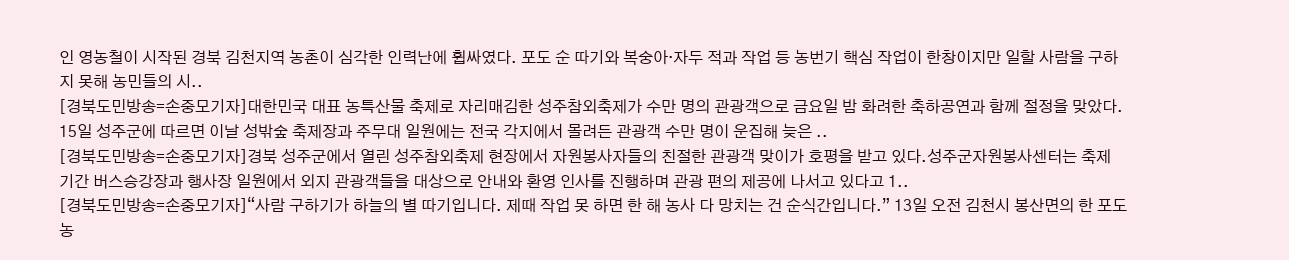인 영농철이 시작된 경북 김천지역 농촌이 심각한 인력난에 휩싸였다. 포도 순 따기와 복숭아·자두 적과 작업 등 농번기 핵심 작업이 한창이지만 일할 사람을 구하지 못해 농민들의 시..
[경북도민방송=손중모기자]대한민국 대표 농특산물 축제로 자리매김한 성주참외축제가 수만 명의 관광객으로 금요일 밤 화려한 축하공연과 함께 절정을 맞았다. 15일 성주군에 따르면 이날 성밖숲 축제장과 주무대 일원에는 전국 각지에서 몰려든 관광객 수만 명이 운집해 늦은 ..
[경북도민방송=손중모기자]경북 성주군에서 열린 성주참외축제 현장에서 자원봉사자들의 친절한 관광객 맞이가 호평을 받고 있다.성주군자원봉사센터는 축제 기간 버스승강장과 행사장 일원에서 외지 관광객들을 대상으로 안내와 환영 인사를 진행하며 관광 편의 제공에 나서고 있다고 1..
[경북도민방송=손중모기자]“사람 구하기가 하늘의 별 따기입니다. 제때 작업 못 하면 한 해 농사 다 망치는 건 순식간입니다.” 13일 오전 김천시 봉산면의 한 포도농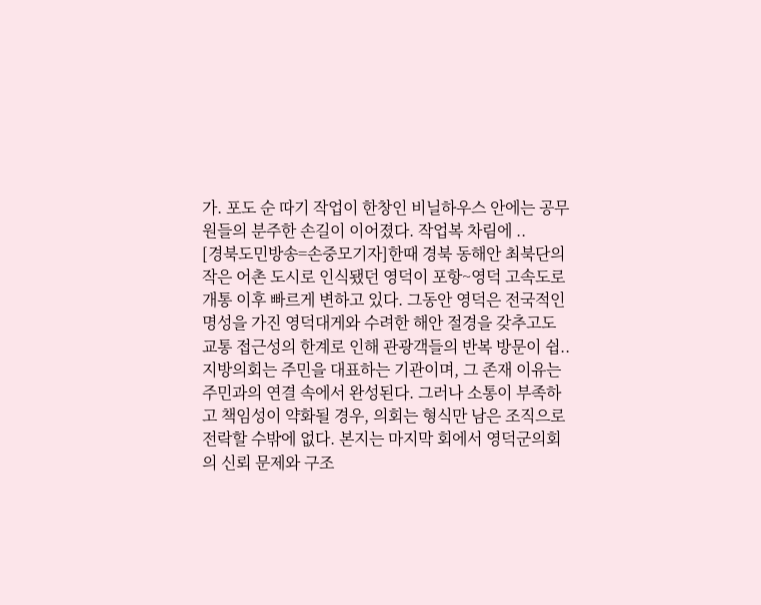가. 포도 순 따기 작업이 한창인 비닐하우스 안에는 공무원들의 분주한 손길이 이어졌다. 작업복 차림에 ..
[경북도민방송=손중모기자]한때 경북 동해안 최북단의 작은 어촌 도시로 인식됐던 영덕이 포항~영덕 고속도로 개통 이후 빠르게 변하고 있다. 그동안 영덕은 전국적인 명성을 가진 영덕대게와 수려한 해안 절경을 갖추고도 교통 접근성의 한계로 인해 관광객들의 반복 방문이 쉽..
지방의회는 주민을 대표하는 기관이며, 그 존재 이유는 주민과의 연결 속에서 완성된다. 그러나 소통이 부족하고 책임성이 약화될 경우, 의회는 형식만 남은 조직으로 전락할 수밖에 없다. 본지는 마지막 회에서 영덕군의회의 신뢰 문제와 구조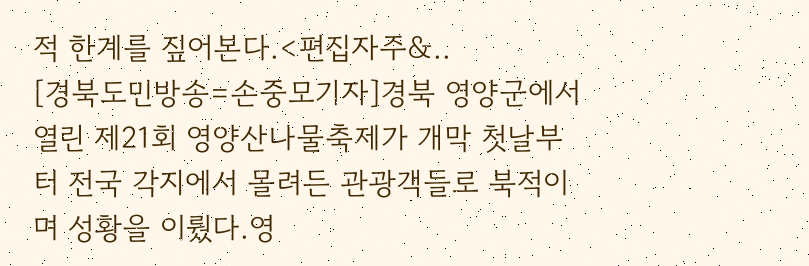적 한계를 짚어본다.<편집자주&..
[경북도민방송=손중모기자]경북 영양군에서 열린 제21회 영양산나물축제가 개막 첫날부터 전국 각지에서 몰려든 관광객들로 북적이며 성황을 이뤘다.영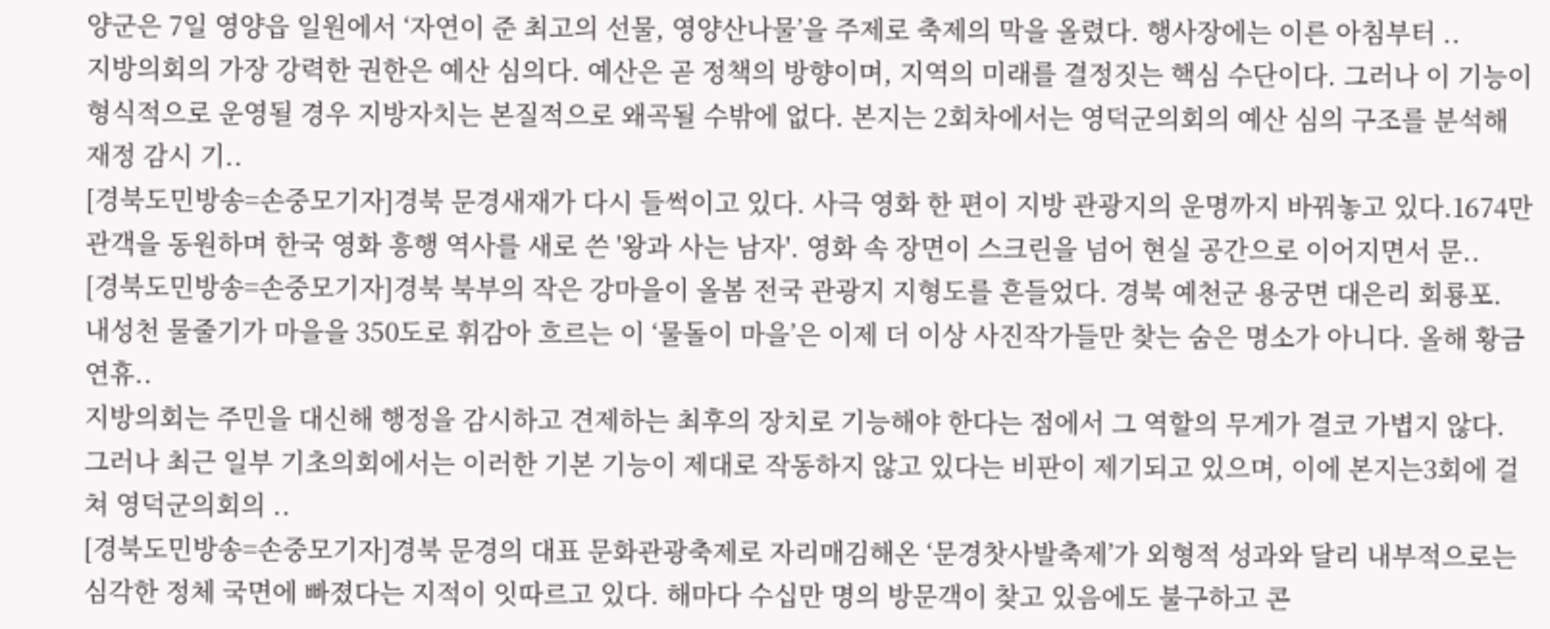양군은 7일 영양읍 일원에서 ‘자연이 준 최고의 선물, 영양산나물’을 주제로 축제의 막을 올렸다. 행사장에는 이른 아침부터 ..
지방의회의 가장 강력한 권한은 예산 심의다. 예산은 곧 정책의 방향이며, 지역의 미래를 결정짓는 핵심 수단이다. 그러나 이 기능이 형식적으로 운영될 경우 지방자치는 본질적으로 왜곡될 수밖에 없다. 본지는 2회차에서는 영덕군의회의 예산 심의 구조를 분석해 재정 감시 기..
[경북도민방송=손중모기자]경북 문경새재가 다시 들썩이고 있다. 사극 영화 한 편이 지방 관광지의 운명까지 바꿔놓고 있다.1674만 관객을 동원하며 한국 영화 흥행 역사를 새로 쓴 '왕과 사는 남자'. 영화 속 장면이 스크린을 넘어 현실 공간으로 이어지면서 문..
[경북도민방송=손중모기자]경북 북부의 작은 강마을이 올봄 전국 관광지 지형도를 흔들었다. 경북 예천군 용궁면 대은리 회룡포. 내성천 물줄기가 마을을 350도로 휘감아 흐르는 이 ‘물돌이 마을’은 이제 더 이상 사진작가들만 찾는 숨은 명소가 아니다. 올해 황금연휴..
지방의회는 주민을 대신해 행정을 감시하고 견제하는 최후의 장치로 기능해야 한다는 점에서 그 역할의 무게가 결코 가볍지 않다. 그러나 최근 일부 기초의회에서는 이러한 기본 기능이 제대로 작동하지 않고 있다는 비판이 제기되고 있으며, 이에 본지는3회에 걸쳐 영덕군의회의 ..
[경북도민방송=손중모기자]경북 문경의 대표 문화관광축제로 자리매김해온 ‘문경찻사발축제’가 외형적 성과와 달리 내부적으로는 심각한 정체 국면에 빠졌다는 지적이 잇따르고 있다. 해마다 수십만 명의 방문객이 찾고 있음에도 불구하고 콘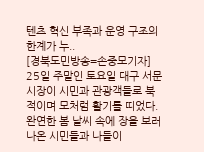텐츠 혁신 부족과 운영 구조의 한계가 누..
[경북도민방송=손중모기자] 25일 주말인 토요일 대구 서문시장이 시민과 관광객들로 북적이며 모처럼 활기를 띠었다. 완연한 봄 날씨 속에 장을 보러 나온 시민들과 나들이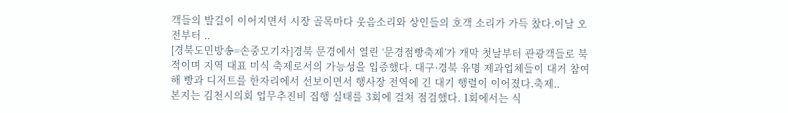객들의 발길이 이어지면서 시장 골목마다 웃음소리와 상인들의 호객 소리가 가득 찼다.이날 오전부터 ..
[경북도민방송=손중모기자]경북 문경에서 열린 ‘문경점빵축제’가 개막 첫날부터 관광객들로 북적이며 지역 대표 미식 축제로서의 가능성을 입증했다. 대구·경북 유명 제과업체들이 대거 참여해 빵과 디저트를 한자리에서 선보이면서 행사장 전역에 긴 대기 행렬이 이어졌다.축제..
본지는 김천시의회 업무추진비 집행 실태를 3회에 걸쳐 점검했다. 1회에서는 식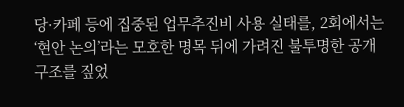당·카페 등에 집중된 업무추진비 사용 실태를, 2회에서는 ‘현안 논의’라는 모호한 명목 뒤에 가려진 불투명한 공개 구조를 짚었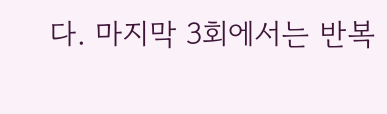다. 마지막 3회에서는 반복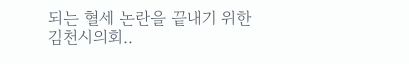되는 혈세 논란을 끝내기 위한 김천시의회..